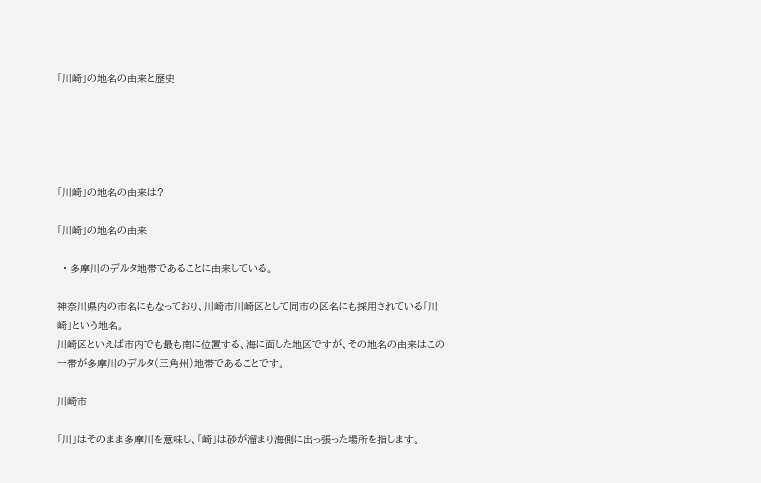「川崎」の地名の由来と歴史





「川崎」の地名の由来は?

「川崎」の地名の由来

  • 多摩川のデルタ地帯であることに由来している。

神奈川県内の市名にもなっており、川崎市川崎区として同市の区名にも採用されている「川崎」という地名。
川崎区といえば市内でも最も南に位置する、海に面した地区ですが、その地名の由来はこの一帯が多摩川のデルタ(三角州)地帯であることです。

川崎市

「川」はそのまま多摩川を意味し、「崎」は砂が溜まり海側に出っ張った場所を指します。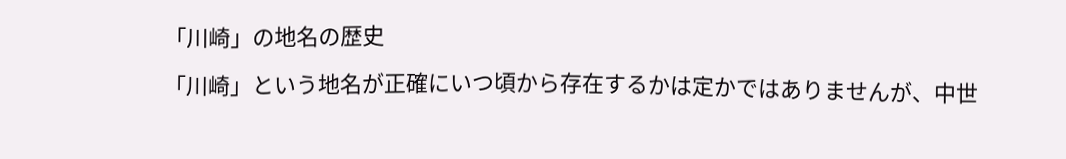「川崎」の地名の歴史

「川崎」という地名が正確にいつ頃から存在するかは定かではありませんが、中世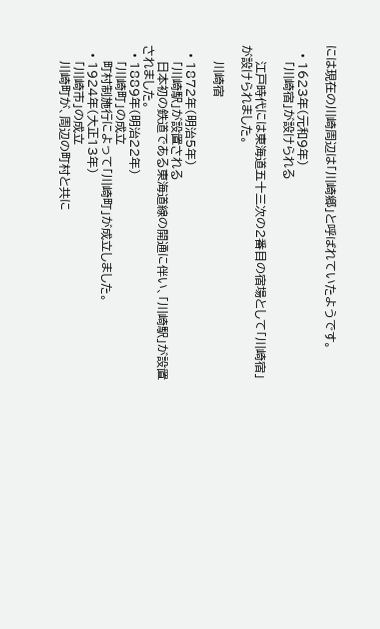には現在の川崎周辺は「川崎郷」と呼ばれていたようです。

  • 1623年(元和9年)
    「川崎宿」が設けられる

    江戸時代には東海道五十三次の2番目の宿場として「川崎宿」が設けられました。

    川崎宿

  • 1872年(明治5年)
    「川崎駅」が設置される
    日本初の鉄道である東海道線の開通に伴い、「川崎駅」が設置されました。
  • 1889年(明治22年)
    「川崎町」の成立
    町村制施行によって「川崎町」が成立しました。
  • 1924年(大正13年)
    「川崎市」の成立
    川崎町が、周辺の町村と共に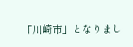「川崎市」となりまし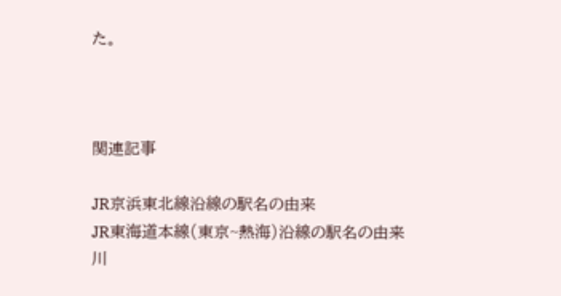た。



関連記事

JR京浜東北線沿線の駅名の由来
JR東海道本線(東京~熱海)沿線の駅名の由来
川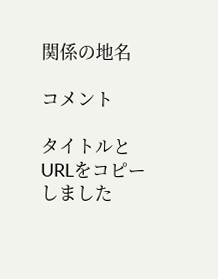関係の地名

コメント

タイトルとURLをコピーしました